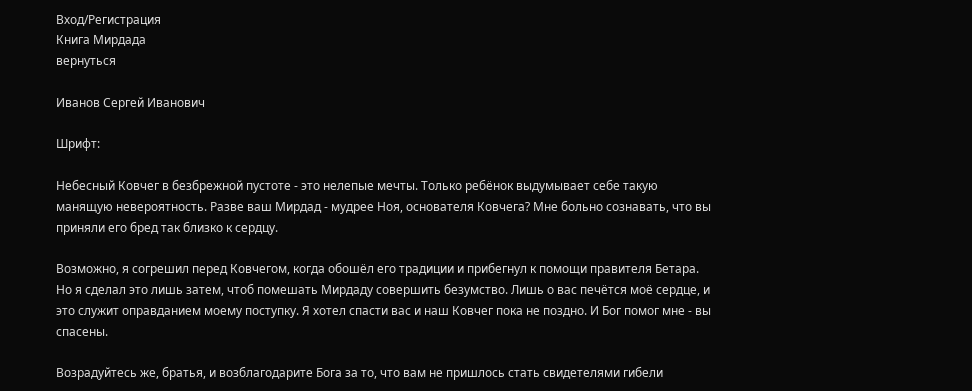Вход/Регистрация
Книга Мирдада
вернуться

Иванов Сергей Иванович

Шрифт:

Небесный Ковчег в безбрежной пустоте - это нелепые мечты. Только ребёнок выдумывает себе такую манящую невероятность. Разве ваш Мирдад - мудрее Ноя, основателя Ковчега? Мне больно сознавать, что вы приняли его бред так близко к сердцу.

Возможно, я согрешил перед Ковчегом, когда обошёл его традиции и прибегнул к помощи правителя Бетара. Но я сделал это лишь затем, чтоб помешать Мирдаду совершить безумство. Лишь о вас печётся моё сердце, и это служит оправданием моему поступку. Я хотел спасти вас и наш Ковчег пока не поздно. И Бог помог мне - вы спасены.

Возрадуйтесь же, братья, и возблагодарите Бога за то, что вам не пришлось стать свидетелями гибели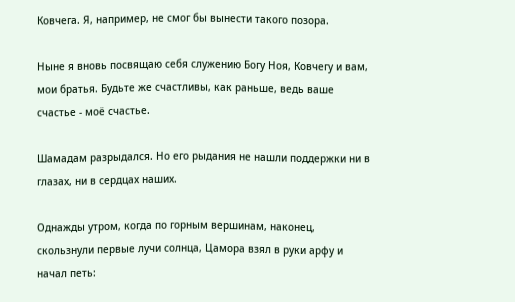Ковчега. Я, например, не смог бы вынести такого позора.

Ныне я вновь посвящаю себя служению Богу Ноя, Ковчегу и вам, мои братья. Будьте же счастливы, как раньше, ведь ваше счастье - моё счастье.

Шамадам разрыдался. Но его рыдания не нашли поддержки ни в глазах, ни в сердцах наших.

Однажды утром, когда по горным вершинам, наконец, скользнули первые лучи солнца, Цамора взял в руки арфу и начал петь: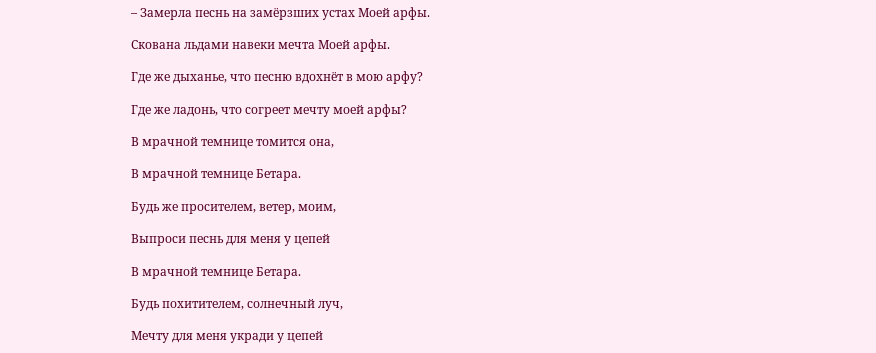– Замерла песнь на замёрзших устах Моей арфы.

Скована льдами навеки мечта Моей арфы.

Где же дыханье, что песню вдохнёт в мою арфу?

Где же ладонь, что согреет мечту моей арфы?

В мрачной темнице томится она,

В мрачной темнице Бетара.

Будь же просителем, ветер, моим,

Выпроси песнь для меня у цепей

В мрачной темнице Бетара.

Будь похитителем, солнечный луч,

Мечту для меня укради у цепей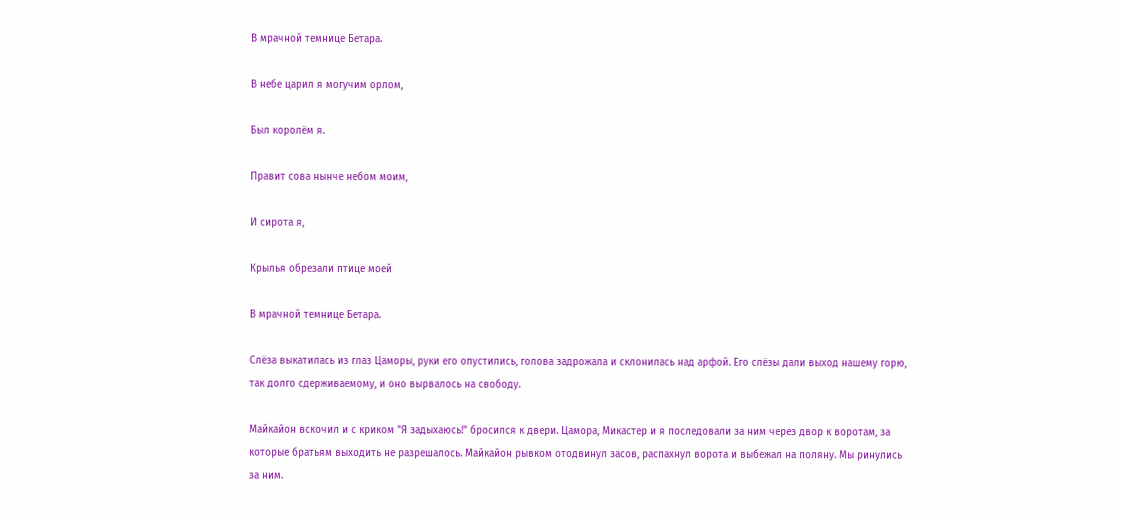В мрачной темнице Бетара.

В небе царил я могучим орлом,

Был королём я.

Правит сова нынче небом моим,

И сирота я,

Крылья обрезали птице моей

В мрачной темнице Бетара.

Слёза выкатилась из глаз Цаморы, руки его опустились, голова задрожала и склонилась над арфой. Его слёзы дали выход нашему горю, так долго сдерживаемому, и оно вырвалось на свободу.

Майкайон вскочил и с криком "Я задыхаюсь!" бросился к двери. Цамора, Микастер и я последовали за ним через двор к воротам, за которые братьям выходить не разрешалось. Майкайон рывком отодвинул засов, распахнул ворота и выбежал на поляну. Мы ринулись за ним.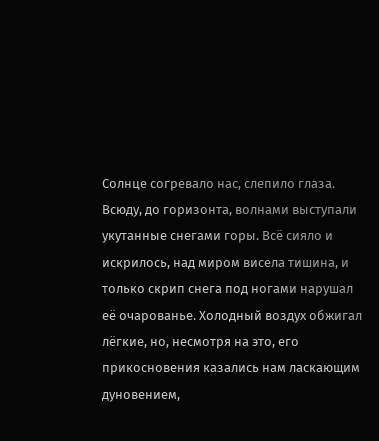Солнце согревало нас, слепило глаза. Всюду, до горизонта, волнами выступали укутанные снегами горы. Всё сияло и искрилось, над миром висела тишина, и только скрип снега под ногами нарушал её очарованье. Холодный воздух обжигал лёгкие, но, несмотря на это, его прикосновения казались нам ласкающим дуновением,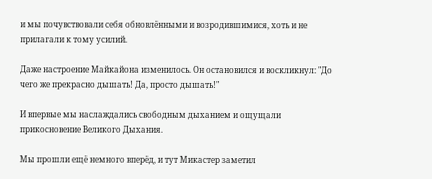и мы почувствовали себя обновлёнными и возродившимися, хоть и не прилагали к тому усилий.

Даже настроение Майкайона изменилось. Он остановился и воскликнул: "До чего же прекрасно дышать! Да, просто дышать!"

И впервые мы наслаждались свободным дыханием и ощущали прикосновение Великого Дыхания.

Мы прошли ещё немного вперёд, и тут Микастер заметил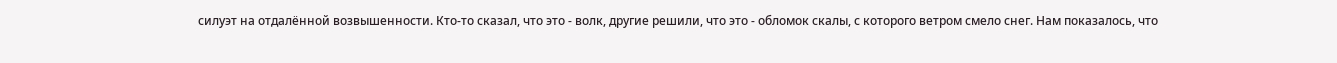силуэт на отдалённой возвышенности. Кто-то сказал, что это - волк, другие решили, что это - обломок скалы, с которого ветром смело снег. Нам показалось, что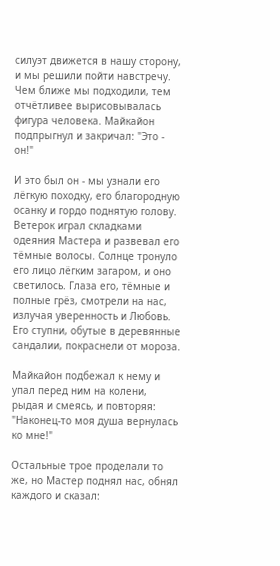силуэт движется в нашу сторону, и мы решили пойти навстречу. Чем ближе мы подходили, тем отчётливее вырисовывалась фигура человека. Майкайон подпрыгнул и закричал: "Это - он!"

И это был он - мы узнали его лёгкую походку, его благородную осанку и гордо поднятую голову. Ветерок играл складками одеяния Мастера и развевал его тёмные волосы. Солнце тронуло его лицо лёгким загаром, и оно светилось. Глаза его, тёмные и полные грёз, смотрели на нас, излучая уверенность и Любовь. Его ступни, обутые в деревянные сандалии, покраснели от мороза.

Майкайон подбежал к нему и упал перед ним на колени, рыдая и смеясь, и повторяя: "Наконец-то моя душа вернулась ко мне!"

Остальные трое проделали то же, но Мастер поднял нас, обнял каждого и сказал: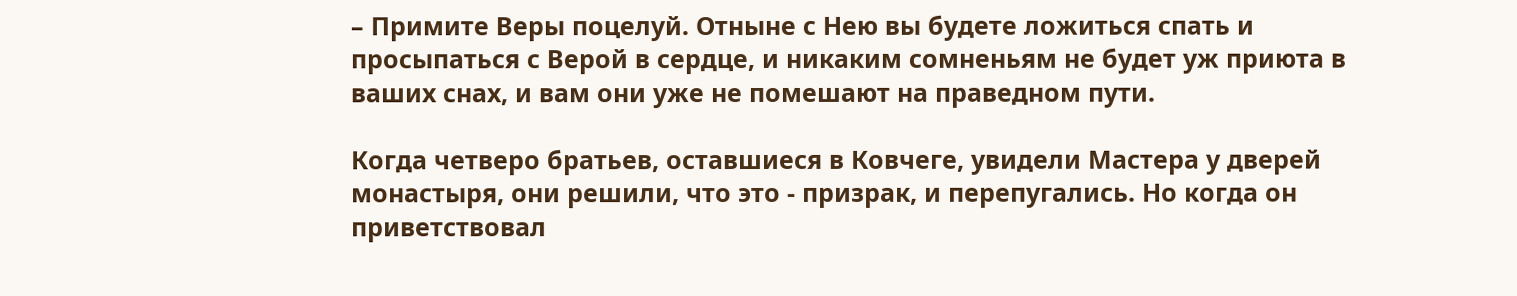– Примите Веры поцелуй. Отныне с Нею вы будете ложиться спать и просыпаться с Верой в сердце, и никаким сомненьям не будет уж приюта в ваших снах, и вам они уже не помешают на праведном пути.

Когда четверо братьев, оставшиеся в Ковчеге, увидели Мастера у дверей монастыря, они решили, что это - призрак, и перепугались. Но когда он приветствовал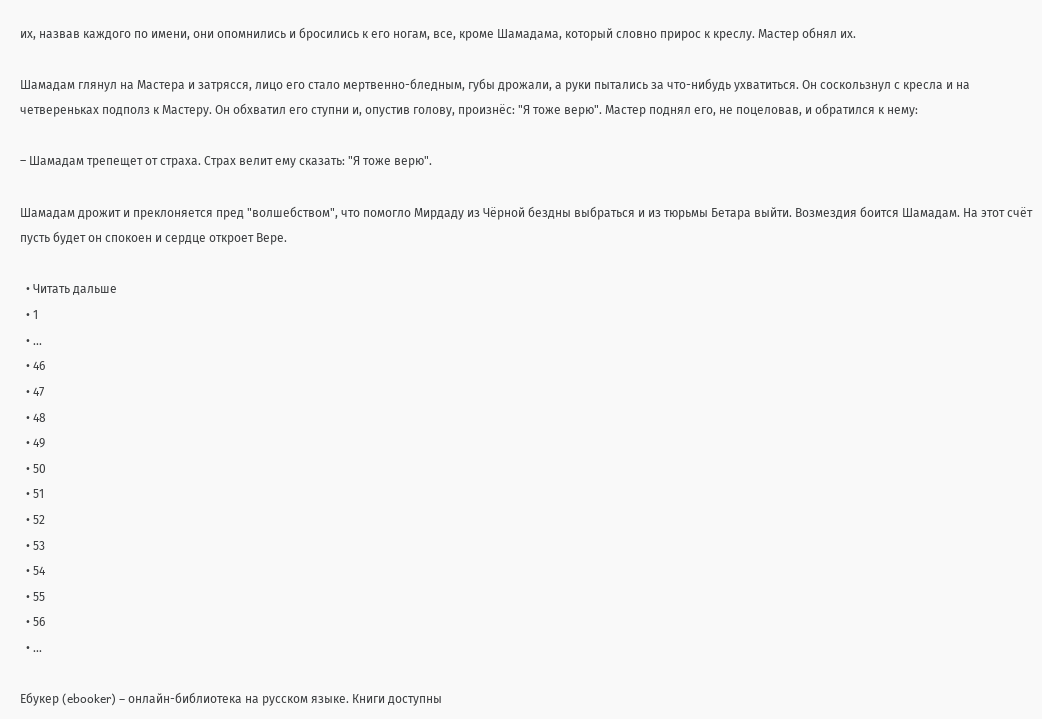их, назвав каждого по имени, они опомнились и бросились к его ногам, все, кроме Шамадама, который словно прирос к креслу. Мастер обнял их.

Шамадам глянул на Мастера и затрясся, лицо его стало мертвенно-бледным, губы дрожали, а руки пытались за что-нибудь ухватиться. Он соскользнул с кресла и на четвереньках подполз к Мастеру. Он обхватил его ступни и, опустив голову, произнёс: "Я тоже верю". Мастер поднял его, не поцеловав, и обратился к нему:

– Шамадам трепещет от страха. Страх велит ему сказать: "Я тоже верю".

Шамадам дрожит и преклоняется пред "волшебством", что помогло Мирдаду из Чёрной бездны выбраться и из тюрьмы Бетара выйти. Возмездия боится Шамадам. На этот счёт пусть будет он спокоен и сердце откроет Вере.

  • Читать дальше
  • 1
  • ...
  • 46
  • 47
  • 48
  • 49
  • 50
  • 51
  • 52
  • 53
  • 54
  • 55
  • 56
  • ...

Ебукер (ebooker) – онлайн-библиотека на русском языке. Книги доступны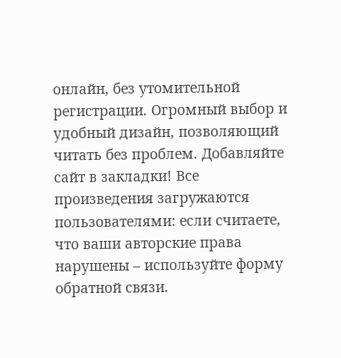онлайн, без утомительной регистрации. Огромный выбор и удобный дизайн, позволяющий читать без проблем. Добавляйте сайт в закладки! Все произведения загружаются пользователями: если считаете, что ваши авторские права нарушены – используйте форму обратной связи.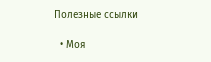Полезные ссылки

  • Моя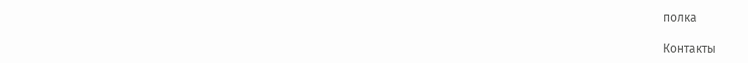полка

Контакты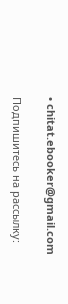• chitat.ebooker@gmail.com

Подпишитесь на рассылку: